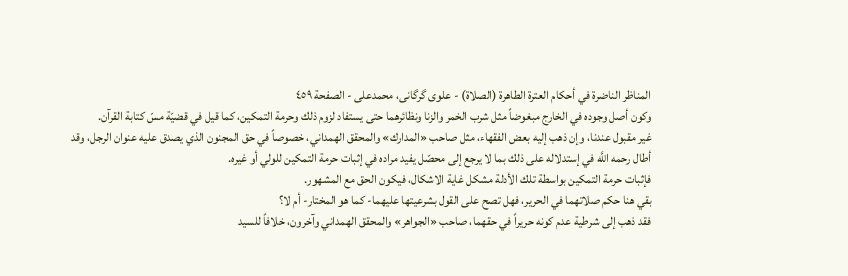المناظر الناضرة في أحکام العترة الطاهرة (الصلاة) - علوی گرگانی، محمدعلی - الصفحة ٤٥٩
وكون أصل وجوده في الخارج مبغوضاً مثل شرب الخمر والزنا ونظائرهما حتى يستفاد لزوم ذلك وحرمة التمكين، كما قيل في قضيّة مسّ كتابة القرآن.
غير مقبول عندنا، وإن ذهب إليه بعض الفقهاء، مثل صاحب «المدارك» والمحقق الهمداني، خصوصاً في حق المجنون الذي يصدق عليه عنوان الرجل، وقد أطال رحمه اللَّه في إستدلاله على ذلك بما لا يرجع إلى محصّل يفيد مراده في إثبات حرمة التمكين للولي أو غيره.
فإثبات حرمة التمكين بواسطة تلك الأدلة مشكل غاية الاشكال، فيكون الحق مع المشهور.
بقي هنا حكم صلاتهما في الحرير، فهل تصح على القول بشرعيتها عليهما- كما هو المختار- أم لا؟
فقد ذهب إلى شرطية عدم كونه حريراً في حقهما، صاحب «الجواهر» والمحقق الهمداني وآخرون، خلافاً للسيد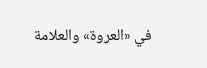في «العروة» والعلامة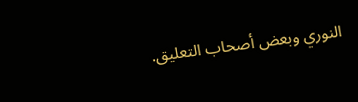النوري وبعض أصحاب التعليق.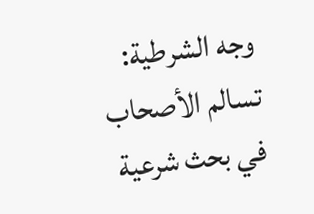وجه الشرطية: تسالم الأصحاب في بحث شرعية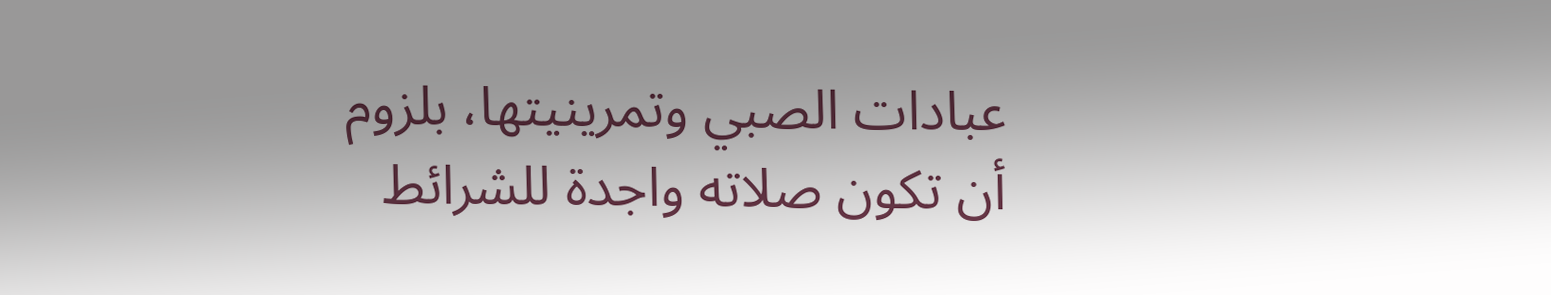عبادات الصبي وتمرينيتها، بلزوم أن تكون صلاته واجدة للشرائط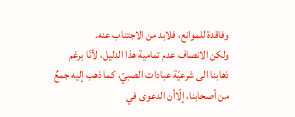وفاقدة للموانع، فلابد من الاجتناب عنه.
ولكن الانصاف عدم تمامية هذا الدليل، لأنّا برغم ذهابنا الى شرعيّة عبادات الصبيّ، كما ذهب إليه جمعٌ من أصحابنا، إلّاأن الدعوى في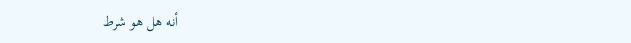أنه هل هو شرط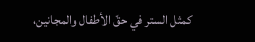كمثل الستر في حقّ الأطفال والمجانين،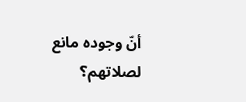أنّ وجوده مانع لصلاتهم؟